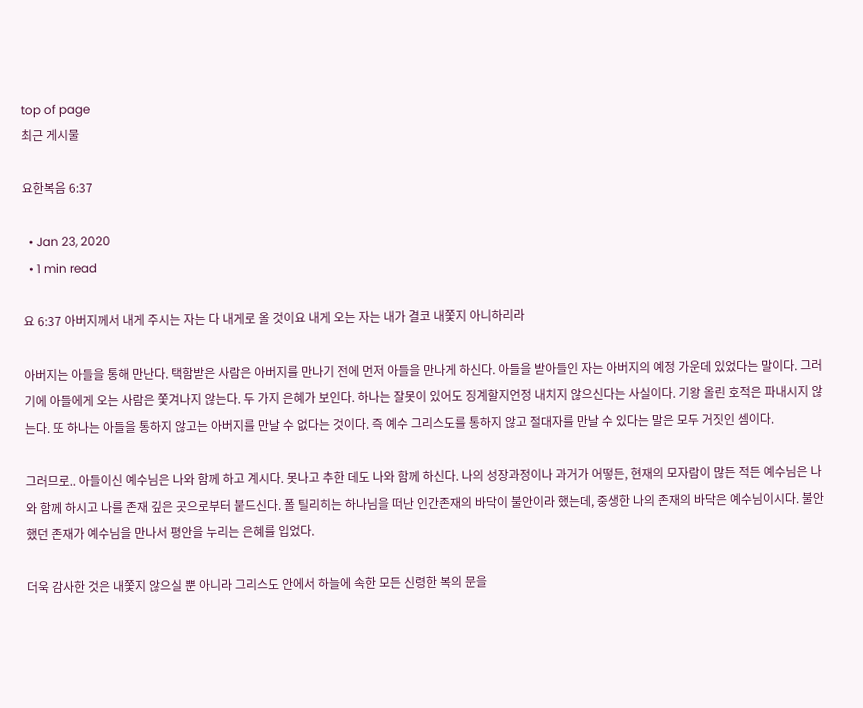top of page
최근 게시물

요한복음 6:37

  • Jan 23, 2020
  • 1 min read

요 6:37 아버지께서 내게 주시는 자는 다 내게로 올 것이요 내게 오는 자는 내가 결코 내쫓지 아니하리라

아버지는 아들을 통해 만난다. 택함받은 사람은 아버지를 만나기 전에 먼저 아들을 만나게 하신다. 아들을 받아들인 자는 아버지의 예정 가운데 있었다는 말이다. 그러기에 아들에게 오는 사람은 쫓겨나지 않는다. 두 가지 은혜가 보인다. 하나는 잘못이 있어도 징계할지언정 내치지 않으신다는 사실이다. 기왕 올린 호적은 파내시지 않는다. 또 하나는 아들을 통하지 않고는 아버지를 만날 수 없다는 것이다. 즉 예수 그리스도를 통하지 않고 절대자를 만날 수 있다는 말은 모두 거짓인 셈이다.

그러므로.. 아들이신 예수님은 나와 함께 하고 계시다. 못나고 추한 데도 나와 함께 하신다. 나의 성장과정이나 과거가 어떻든, 현재의 모자람이 많든 적든 예수님은 나와 함께 하시고 나를 존재 깊은 곳으로부터 붙드신다. 폴 틸리히는 하나님을 떠난 인간존재의 바닥이 불안이라 했는데, 중생한 나의 존재의 바닥은 예수님이시다. 불안했던 존재가 예수님을 만나서 평안을 누리는 은혜를 입었다.

더욱 감사한 것은 내쫓지 않으실 뿐 아니라 그리스도 안에서 하늘에 속한 모든 신령한 복의 문을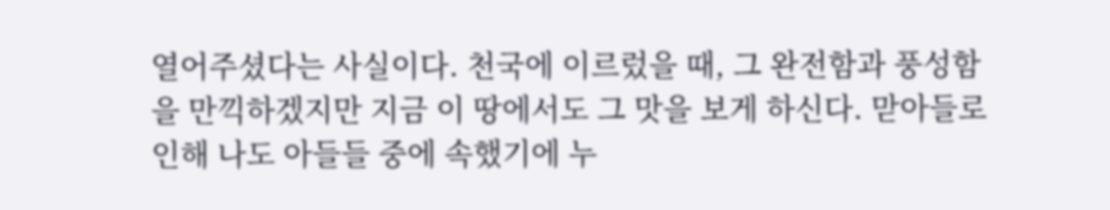열어주셨다는 사실이다. 천국에 이르렀을 때, 그 완전함과 풍성함을 만끽하겠지만 지금 이 땅에서도 그 맛을 보게 하신다. 맏아들로 인해 나도 아들들 중에 속했기에 누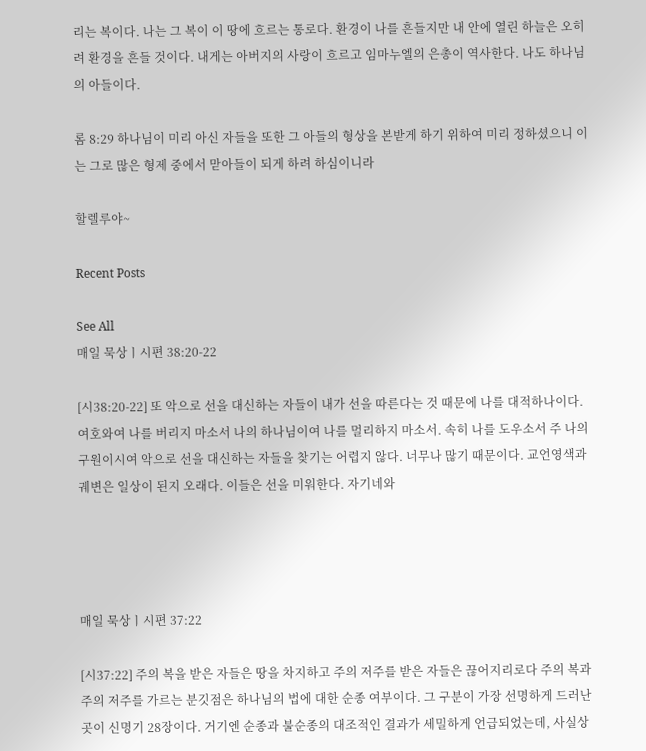리는 복이다. 나는 그 복이 이 땅에 흐르는 통로다. 환경이 나를 흔들지만 내 안에 열린 하늘은 오히려 환경을 흔들 것이다. 내게는 아버지의 사랑이 흐르고 임마누엘의 은총이 역사한다. 나도 하나님의 아들이다.

롬 8:29 하나님이 미리 아신 자들을 또한 그 아들의 형상을 본받게 하기 위하여 미리 정하셨으니 이는 그로 많은 형제 중에서 맏아들이 되게 하려 하심이니라

할렐루야~

Recent Posts

See All
매일 묵상ㅣ시편 38:20-22

[시38:20-22] 또 악으로 선을 대신하는 자들이 내가 선을 따른다는 것 때문에 나를 대적하나이다. 여호와여 나를 버리지 마소서 나의 하나님이여 나를 멀리하지 마소서. 속히 나를 도우소서 주 나의 구원이시여 악으로 선을 대신하는 자들을 찾기는 어렵지 않다. 너무나 많기 때문이다. 교언영색과 궤변은 일상이 된지 오래다. 이들은 선을 미워한다. 자기네와




매일 묵상ㅣ시편 37:22

[시37:22] 주의 복을 받은 자들은 땅을 차지하고 주의 저주를 받은 자들은 끊어지리로다 주의 복과 주의 저주를 가르는 분깃점은 하나님의 법에 대한 순종 여부이다. 그 구분이 가장 선명하게 드러난 곳이 신명기 28장이다. 거기엔 순종과 불순종의 대조적인 결과가 세밀하게 언급되었는데, 사실상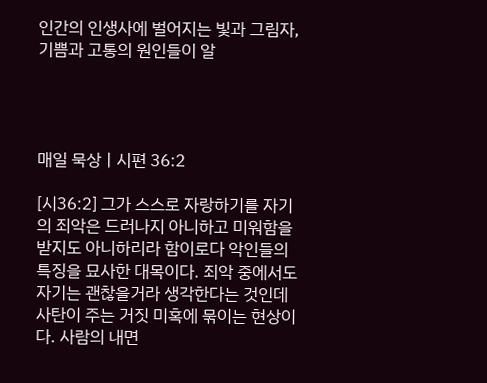인간의 인생사에 벌어지는 빛과 그림자, 기쁨과 고통의 원인들이 알




매일 묵상ㅣ시편 36:2

[시36:2] 그가 스스로 자랑하기를 자기의 죄악은 드러나지 아니하고 미워함을 받지도 아니하리라 함이로다 악인들의 특징을 묘사한 대목이다. 죄악 중에서도 자기는 괜찮을거라 생각한다는 것인데 사탄이 주는 거짓 미혹에 묶이는 현상이다. 사람의 내면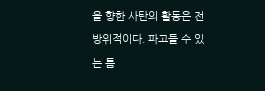을 향한 사탄의 활동은 전방위적이다. 파고들 수 있는 틈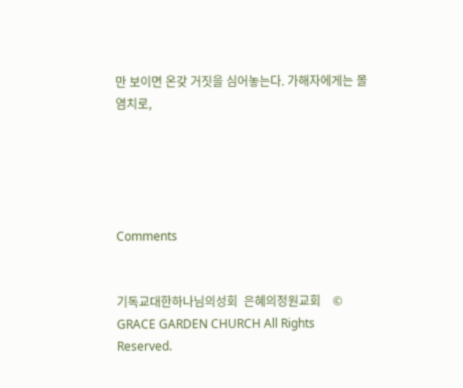만 보이면 온갖 거짓을 심어놓는다. 가해자에게는 몰염치로,





Comments


기독교대한하나님의성회  은혜의정원교회    © GRACE GARDEN CHURCH All Rights Reserved.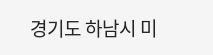경기도 하남시 미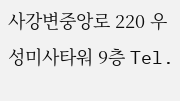사강변중앙로 220 우성미사타워 9층 Tel.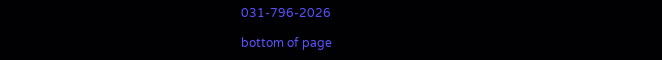031-796-2026

bottom of page